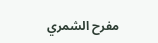مفرح الشمري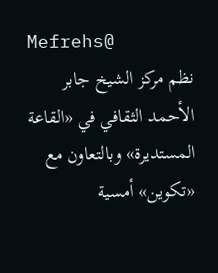Mefrehs@
نظم مركز الشيخ جابر الأحمد الثقافي في «القاعة المستديرة» وبالتعاون مع «تكوين» أمسية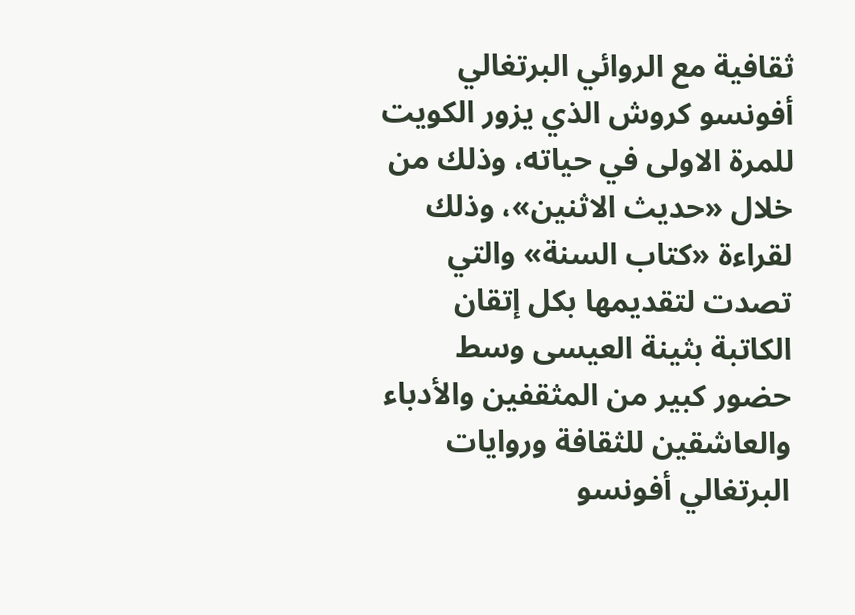ثقافية مع الروائي البرتغالي أفونسو كروش الذي يزور الكويت للمرة الاولى في حياته، وذلك من خلال «حديث الاثنين»، وذلك لقراءة «كتاب السنة» والتي تصدت لتقديمها بكل إتقان الكاتبة بثينة العيسى وسط حضور كبير من المثقفين والأدباء والعاشقين للثقافة وروايات البرتغالي أفونسو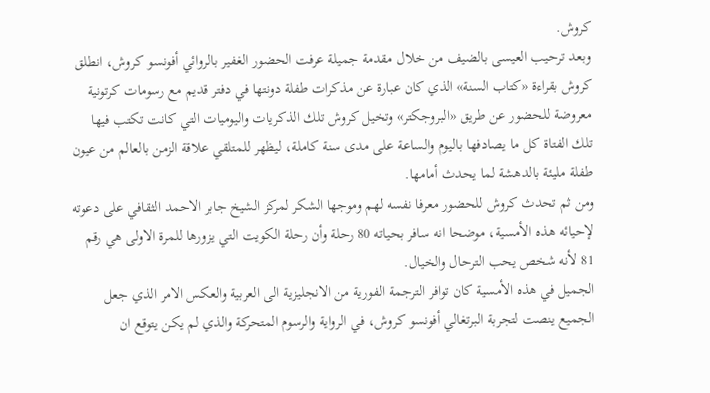كروش.
وبعد ترحيب العيسى بالضيف من خلال مقدمة جميلة عرفت الحضور الغفير بالروائي أفونسو كروش، انطلق كروش بقراءة «كتاب السنة» الذي كان عبارة عن مذكرات طفلة دونتها في دفتر قديم مع رسومات كرتونية معروضة للحضور عن طريق «البروجكتر» وتخيل كروش تلك الذكريات واليوميات التي كانت تكتب فيها تلك الفتاة كل ما يصادفها باليوم والساعة على مدى سنة كاملة، ليظهر للمتلقي علاقة الزمن بالعالم من عيون طفلة مليئة بالدهشة لما يحدث أمامها.
ومن ثم تحدث كروش للحضور معرفا نفسه لهم وموجها الشكر لمركز الشيخ جابر الاحمد الثقافي على دعوته لإحيائه هذه الأمسية، موضحا انه سافر بحياته 80 رحلة وأن رحلة الكويت التي يزورها للمرة الاولى هي رقم 81 لأنه شخص يحب الترحال والخيال.
الجميل في هذه الأمسية كان توافر الترجمة الفورية من الانجليزية الى العربية والعكس الامر الذي جعل الجميع ينصت لتجربة البرتغالي أفونسو كروش، في الرواية والرسوم المتحركة والذي لم يكن يتوقع ان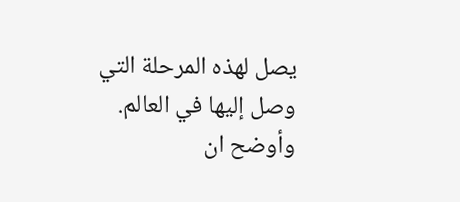يصل لهذه المرحلة التي وصل إليها في العالم.
وأوضح ان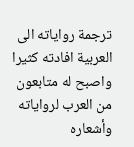ترجمة رواياته الى العربية افادته كثيرا واصبح له متابعون من العرب لرواياته وأشعاره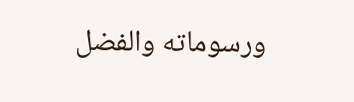ورسوماته والفضل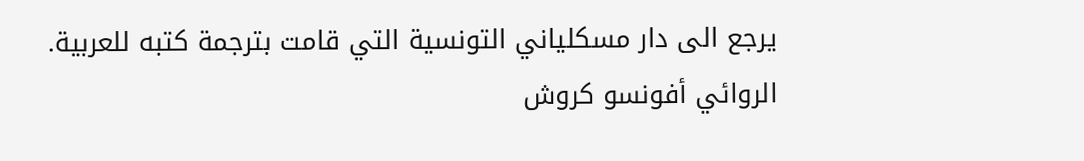يرجع الى دار مسكلياني التونسية التي قامت بترجمة كتبه للعربية.
الروائي أفونسو كروش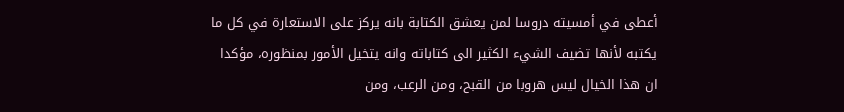أعطى في أمسيته دروسا لمن يعشق الكتابة بانه يركز على الاستعارة في كل ما يكتبه لأنها تضيف الشيء الكثير الى كتاباته وانه يتخيل الأمور بمنظوره، مؤكدا ان هذا الخيال ليس هروبا من القبح، ومن الرعب، ومن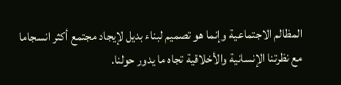المظالم الاجتماعية وإنما هو تصميم لبناء بديل لإيجاد مجتمع أكثر انسجاما مع نظرتنا الإنسانية والأخلاقية تجاه ما يدور حولنا.